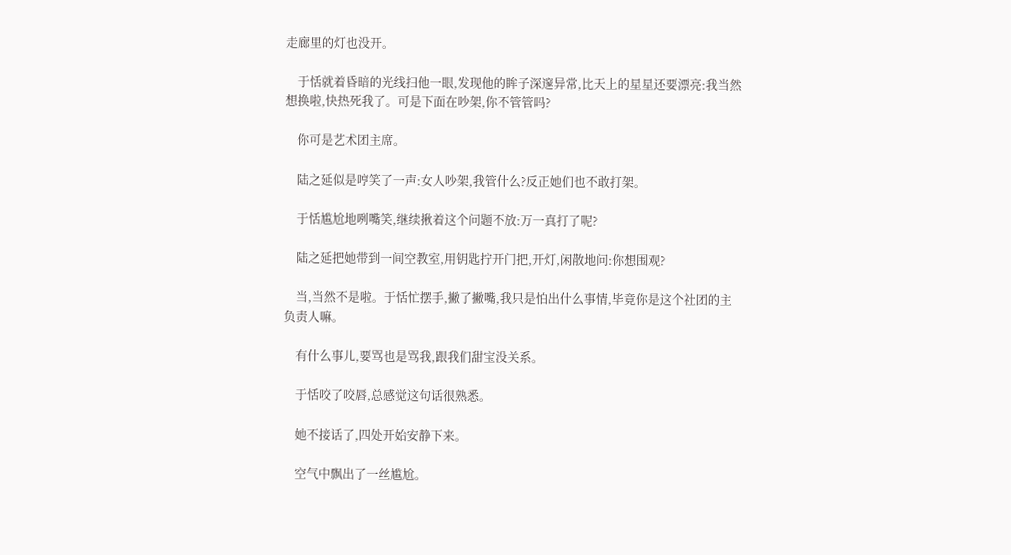走廊里的灯也没开。

    于恬就着昏暗的光线扫他一眼,发现他的眸子深邃异常,比天上的星星还要漂亮:我当然想换啦,快热死我了。可是下面在吵架,你不管管吗?

    你可是艺术团主席。

    陆之延似是哼笑了一声:女人吵架,我管什么?反正她们也不敢打架。

    于恬尴尬地咧嘴笑,继续揪着这个问题不放:万一真打了呢?

    陆之延把她带到一间空教室,用钥匙拧开门把,开灯,闲散地问:你想围观?

    当,当然不是啦。于恬忙摆手,撇了撇嘴,我只是怕出什么事情,毕竟你是这个社团的主负责人嘛。

    有什么事儿,要骂也是骂我,跟我们甜宝没关系。

    于恬咬了咬唇,总感觉这句话很熟悉。

    她不接话了,四处开始安静下来。

    空气中飘出了一丝尴尬。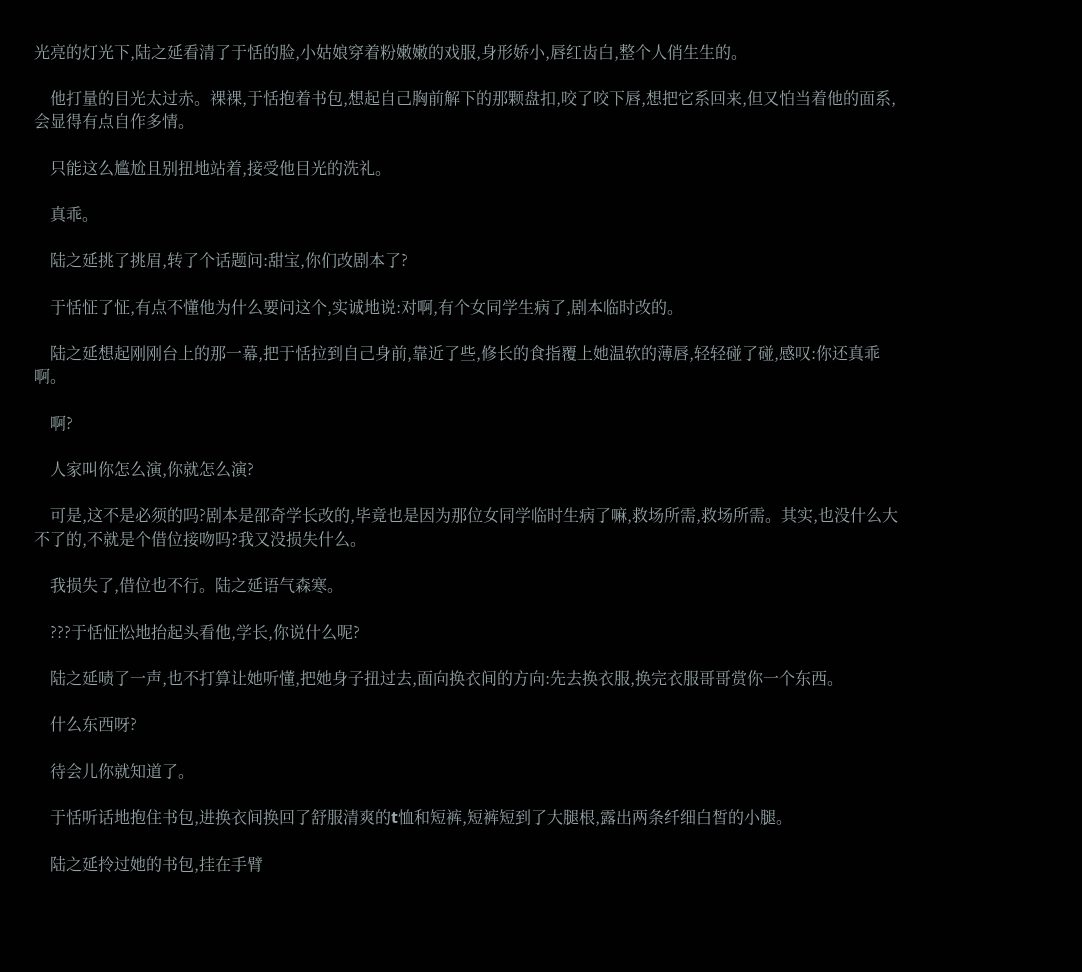光亮的灯光下,陆之延看清了于恬的脸,小姑娘穿着粉嫩嫩的戏服,身形娇小,唇红齿白,整个人俏生生的。

    他打量的目光太过赤。裸裸,于恬抱着书包,想起自己胸前解下的那颗盘扣,咬了咬下唇,想把它系回来,但又怕当着他的面系,会显得有点自作多情。

    只能这么尴尬且别扭地站着,接受他目光的洗礼。

    真乖。

    陆之延挑了挑眉,转了个话题问:甜宝,你们改剧本了?

    于恬怔了怔,有点不懂他为什么要问这个,实诚地说:对啊,有个女同学生病了,剧本临时改的。

    陆之延想起刚刚台上的那一幕,把于恬拉到自己身前,靠近了些,修长的食指覆上她温软的薄唇,轻轻碰了碰,感叹:你还真乖啊。

    啊?

    人家叫你怎么演,你就怎么演?

    可是,这不是必须的吗?剧本是邵奇学长改的,毕竟也是因为那位女同学临时生病了嘛,救场所需,救场所需。其实,也没什么大不了的,不就是个借位接吻吗?我又没损失什么。

    我损失了,借位也不行。陆之延语气森寒。

    ???于恬怔忪地抬起头看他,学长,你说什么呢?

    陆之延啧了一声,也不打算让她听懂,把她身子扭过去,面向换衣间的方向:先去换衣服,换完衣服哥哥赏你一个东西。

    什么东西呀?

    待会儿你就知道了。

    于恬听话地抱住书包,进换衣间换回了舒服清爽的t恤和短裤,短裤短到了大腿根,露出两条纤细白皙的小腿。

    陆之延拎过她的书包,挂在手臂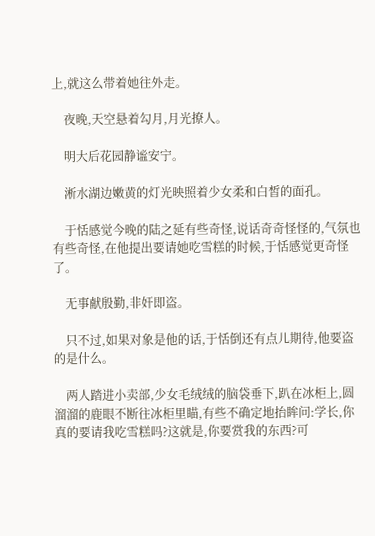上,就这么带着她往外走。

    夜晚,天空悬着勾月,月光撩人。

    明大后花园静谧安宁。

    淅水湖边嫩黄的灯光映照着少女柔和白皙的面孔。

    于恬感觉今晚的陆之延有些奇怪,说话奇奇怪怪的,气氛也有些奇怪,在他提出要请她吃雪糕的时候,于恬感觉更奇怪了。

    无事献殷勤,非奸即盗。

    只不过,如果对象是他的话,于恬倒还有点儿期待,他要盗的是什么。

    两人踏进小卖部,少女毛绒绒的脑袋垂下,趴在冰柜上,圆溜溜的鹿眼不断往冰柜里瞄,有些不确定地抬眸问:学长,你真的要请我吃雪糕吗?这就是,你要赏我的东西?可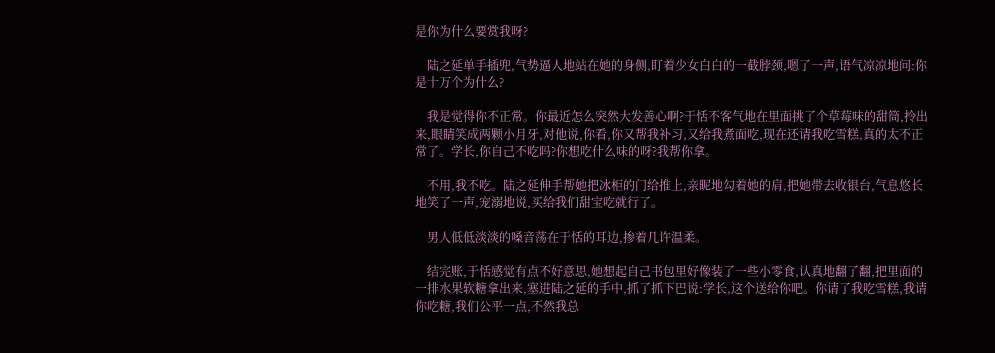是你为什么要赏我呀?

    陆之延单手插兜,气势逼人地站在她的身侧,盯着少女白白的一截脖颈,嗯了一声,语气凉凉地问:你是十万个为什么?

    我是觉得你不正常。你最近怎么突然大发善心啊?于恬不客气地在里面挑了个草莓味的甜筒,拎出来,眼睛笑成两颗小月牙,对他说,你看,你又帮我补习,又给我煮面吃,现在还请我吃雪糕,真的太不正常了。学长,你自己不吃吗?你想吃什么味的呀?我帮你拿。

    不用,我不吃。陆之延伸手帮她把冰柜的门给推上,亲昵地勾着她的肩,把她带去收银台,气息悠长地笑了一声,宠溺地说,买给我们甜宝吃就行了。

    男人低低淡淡的嗓音荡在于恬的耳边,掺着几许温柔。

    结完账,于恬感觉有点不好意思,她想起自己书包里好像装了一些小零食,认真地翻了翻,把里面的一排水果软糖拿出来,塞进陆之延的手中,抓了抓下巴说:学长,这个送给你吧。你请了我吃雪糕,我请你吃糖,我们公平一点,不然我总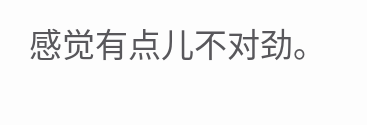感觉有点儿不对劲。